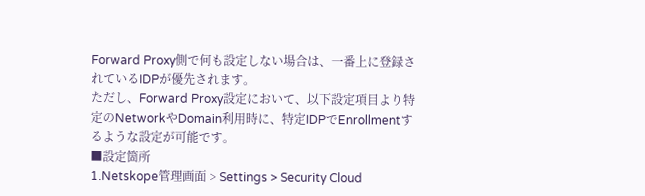Forward Proxy側で何も設定しない場合は、一番上に登録されているIDPが優先されます。
ただし、Forward Proxy設定において、以下設定項目より特定のNetworkやDomain利用時に、特定IDPでEnrollmentするような設定が可能です。
■設定箇所
1.Netskope管理画面 > Settings > Security Cloud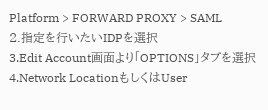Platform > FORWARD PROXY > SAML
2.指定を行いたいIDPを選択
3.Edit Account画面より「OPTIONS」タブを選択
4.Network LocationもしくはUser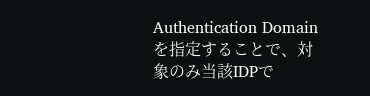Authentication Domainを指定することで、対象のみ当該IDPで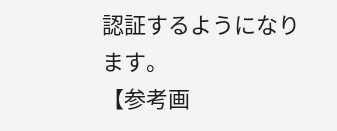認証するようになります。
【参考画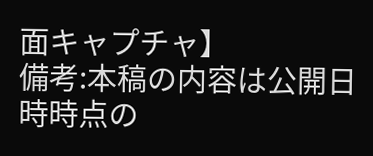面キャプチャ】
備考:本稿の内容は公開日時時点の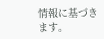情報に基づきます。